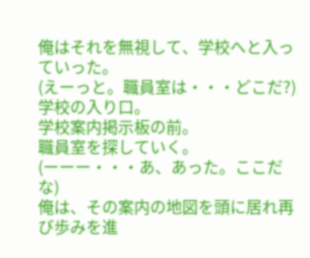俺はそれを無視して、学校へと入っていった。
(えーっと。職員室は・・・どこだ?)
学校の入り口。
学校案内掲示板の前。
職員室を探していく。
(ーーー・・・あ、あった。ここだな)
俺は、その案内の地図を頭に居れ再び歩みを進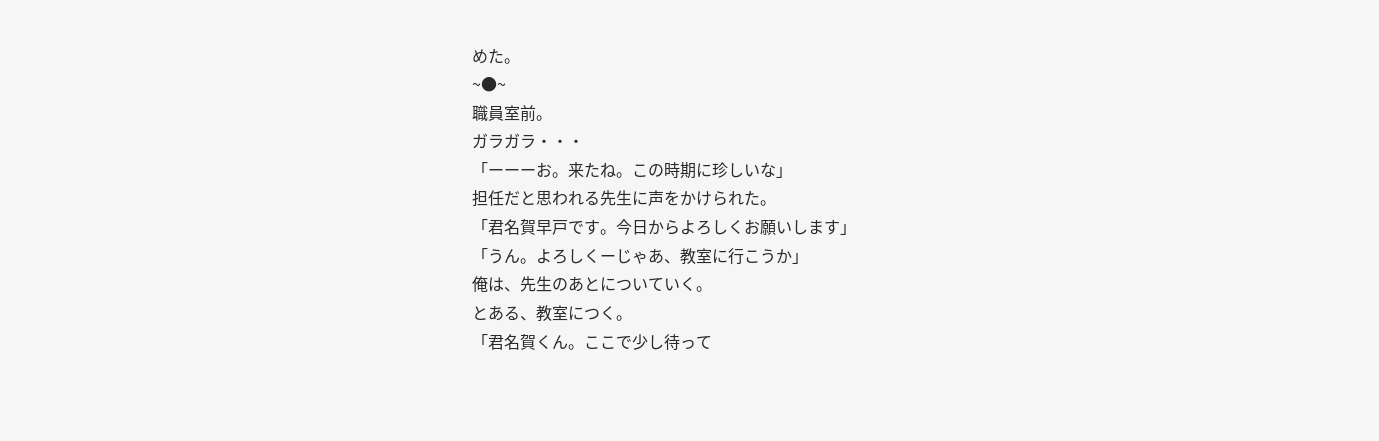めた。
~●~
職員室前。
ガラガラ・・・
「ーーーお。来たね。この時期に珍しいな」
担任だと思われる先生に声をかけられた。
「君名賀早戸です。今日からよろしくお願いします」
「うん。よろしくーじゃあ、教室に行こうか」
俺は、先生のあとについていく。
とある、教室につく。
「君名賀くん。ここで少し待って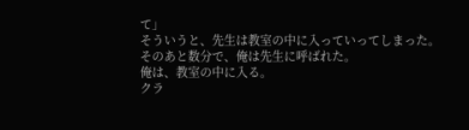て」
そういうと、先生は教室の中に入っていってしまった。
そのあと数分で、俺は先生に呼ばれた。
俺は、教室の中に入る。
クラ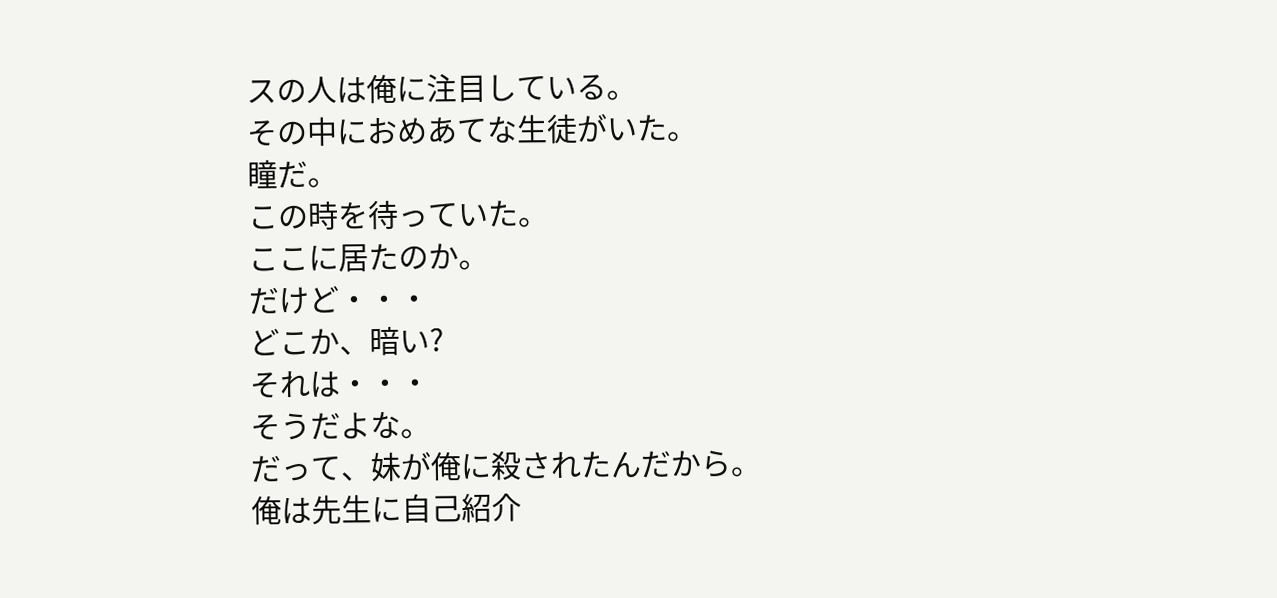スの人は俺に注目している。
その中におめあてな生徒がいた。
瞳だ。
この時を待っていた。
ここに居たのか。
だけど・・・
どこか、暗い?
それは・・・
そうだよな。
だって、妹が俺に殺されたんだから。
俺は先生に自己紹介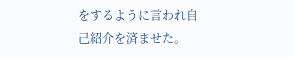をするように言われ自己紹介を済ませた。